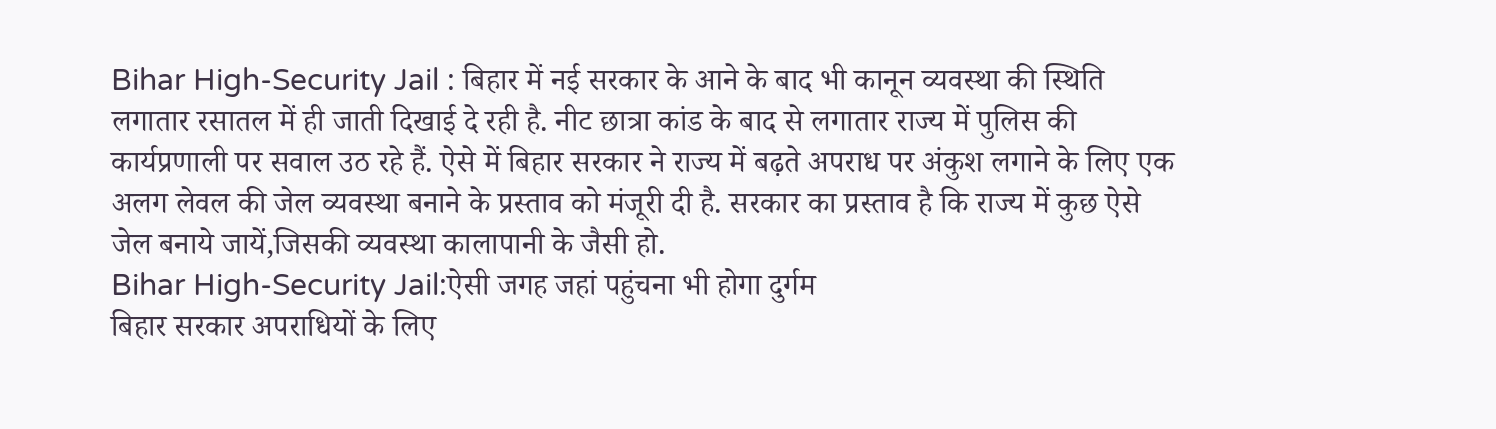Bihar High-Security Jail : बिहार में नई सरकार के आने के बाद भी कानून व्यवस्था की स्थिति लगातार रसातल में ही जाती दिखाई दे रही है. नीट छात्रा कांड के बाद से लगातार राज्य में पुलिस की कार्यप्रणाली पर सवाल उठ रहे हैं. ऐसे में बिहार सरकार ने राज्य में बढ़ते अपराध पर अंकुश लगाने के लिए एक अलग लेवल की जेल व्यवस्था बनाने के प्रस्ताव को मंजूरी दी है. सरकार का प्रस्ताव है कि राज्य में कुछ ऐसे जेल बनाये जायें,जिसकी व्यवस्था कालापानी के जैसी हो.
Bihar High-Security Jail:ऐसी जगह जहां पहुंचना भी होगा दुर्गम
बिहार सरकार अपराधियों के लिए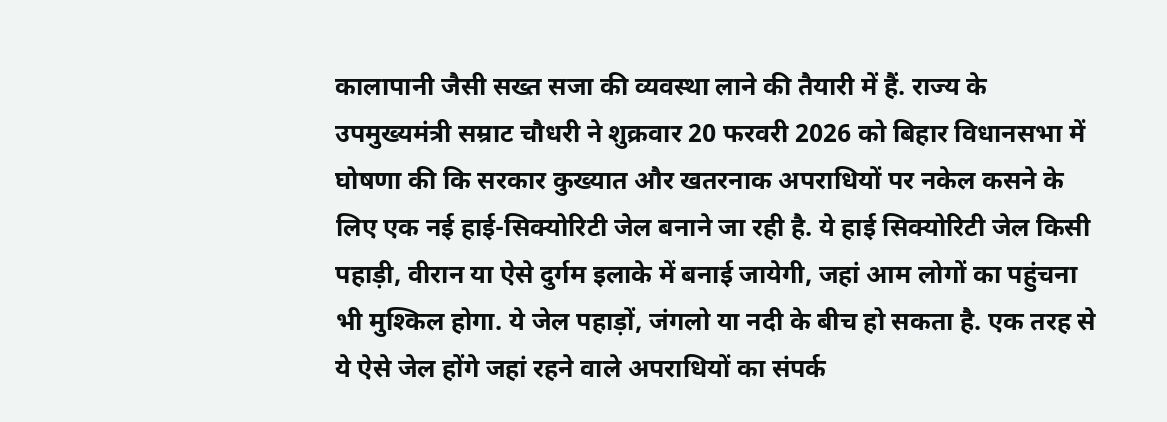कालापानी जैसी सख्त सजा की व्यवस्था लाने की तैयारी में हैं. राज्य के उपमुख्यमंत्री सम्राट चौधरी ने शुक्रवार 20 फरवरी 2026 को बिहार विधानसभा में घोषणा की कि सरकार कुख्यात और खतरनाक अपराधियों पर नकेल कसने के लिए एक नई हाई-सिक्योरिटी जेल बनाने जा रही है. ये हाई सिक्योरिटी जेल किसी पहाड़ी, वीरान या ऐसे दुर्गम इलाके में बनाई जायेगी, जहां आम लोगों का पहुंचना भी मुश्किल होगा. ये जेल पहाड़ों, जंगलो या नदी के बीच हो सकता है. एक तरह से ये ऐसे जेल होंगे जहां रहने वाले अपराधियों का संपर्क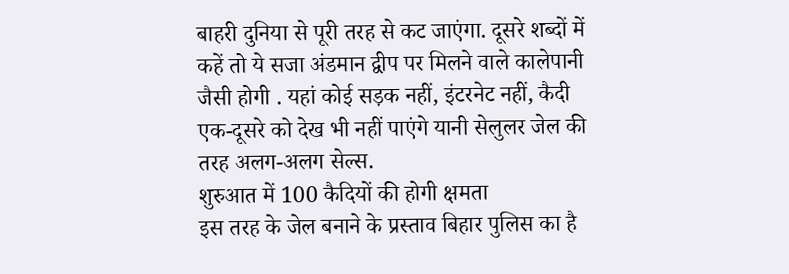बाहरी दुनिया से पूरी तरह से कट जाएंगा. दूसरे शब्दों में कहें तो ये सजा अंडमान द्वीप पर मिलने वाले कालेपानी जैसी होगी . यहां कोई सड़क नहीं, इंटरनेट नहीं, कैदी एक-दूसरे को देख भी नहीं पाएंगे यानी सेलुलर जेल की तरह अलग-अलग सेल्स.
शुरुआत में 100 कैदियों की होगी क्षमता
इस तरह के जेल बनाने के प्रस्ताव बिहार पुलिस का है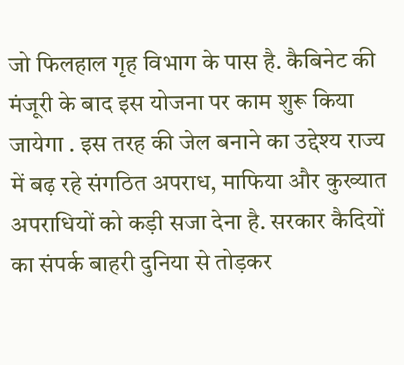जो फिलहाल गृह विभाग के पास है. कैबिनेट की मंजूरी के बाद इस योजना पर काम शुरू किया जायेगा . इस तरह की जेल बनाने का उद्देश्य राज्य में बढ़ रहे संगठित अपराध, माफिया और कुख्यात अपराधियों को कड़ी सजा देना है. सरकार कैदियों का संपर्क बाहरी दुनिया से तोड़कर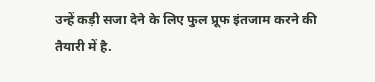उन्हें कड़ी सजा देने के लिए फुल प्रूफ इंतजाम करने की तैयारी में है.